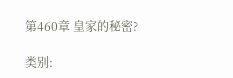第460章 皇家的秘密?

类别: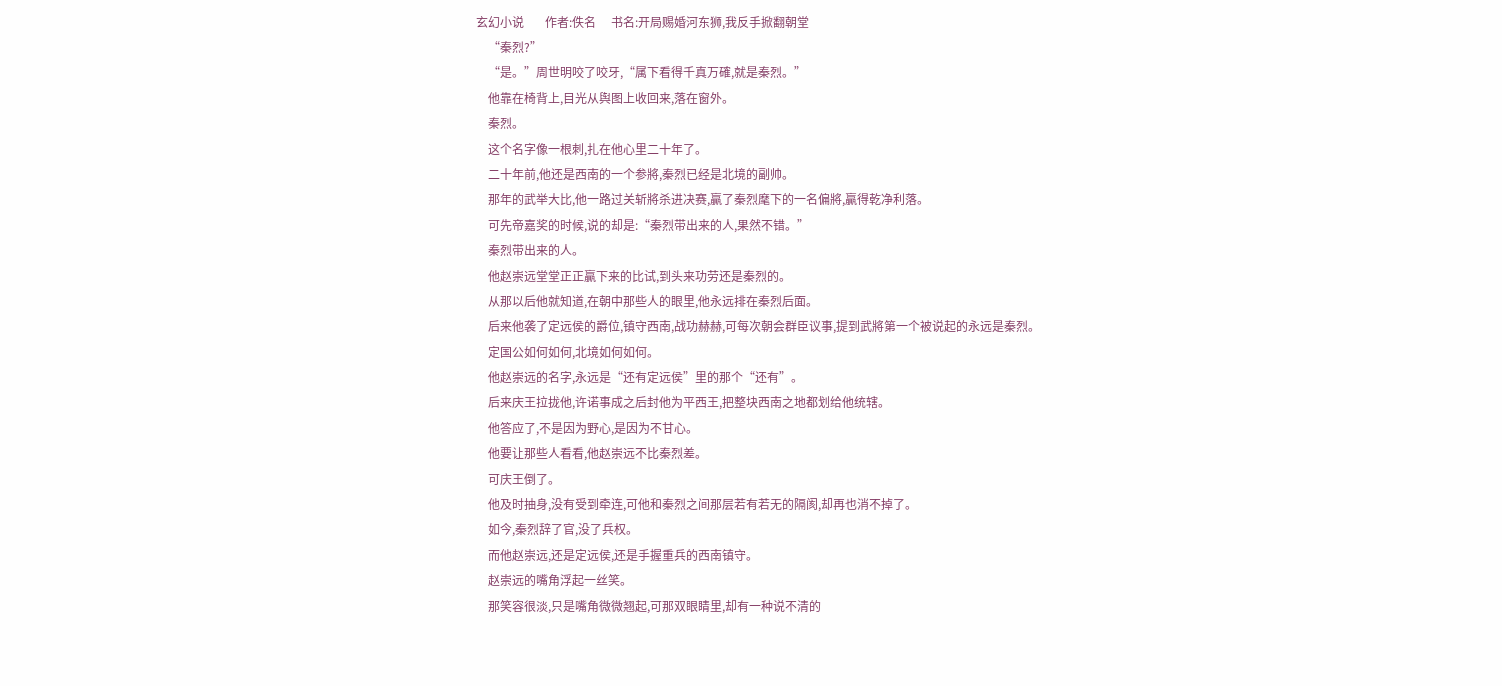玄幻小说       作者:佚名     书名:开局赐婚河东狮,我反手掀翻朝堂
    “秦烈?”
    “是。”周世明咬了咬牙,“属下看得千真万確,就是秦烈。”
    他靠在椅背上,目光从舆图上收回来,落在窗外。
    秦烈。
    这个名字像一根刺,扎在他心里二十年了。
    二十年前,他还是西南的一个参將,秦烈已经是北境的副帅。
    那年的武举大比,他一路过关斩將杀进决赛,贏了秦烈麾下的一名偏將,贏得乾净利落。
    可先帝嘉奖的时候,说的却是:“秦烈带出来的人,果然不错。”
    秦烈带出来的人。
    他赵崇远堂堂正正贏下来的比试,到头来功劳还是秦烈的。
    从那以后他就知道,在朝中那些人的眼里,他永远排在秦烈后面。
    后来他袭了定远侯的爵位,镇守西南,战功赫赫,可每次朝会群臣议事,提到武將第一个被说起的永远是秦烈。
    定国公如何如何,北境如何如何。
    他赵崇远的名字,永远是“还有定远侯”里的那个“还有”。
    后来庆王拉拢他,许诺事成之后封他为平西王,把整块西南之地都划给他统辖。
    他答应了,不是因为野心,是因为不甘心。
    他要让那些人看看,他赵崇远不比秦烈差。
    可庆王倒了。
    他及时抽身,没有受到牵连,可他和秦烈之间那层若有若无的隔阂,却再也消不掉了。
    如今,秦烈辞了官,没了兵权。
    而他赵崇远,还是定远侯,还是手握重兵的西南镇守。
    赵崇远的嘴角浮起一丝笑。
    那笑容很淡,只是嘴角微微翘起,可那双眼睛里,却有一种说不清的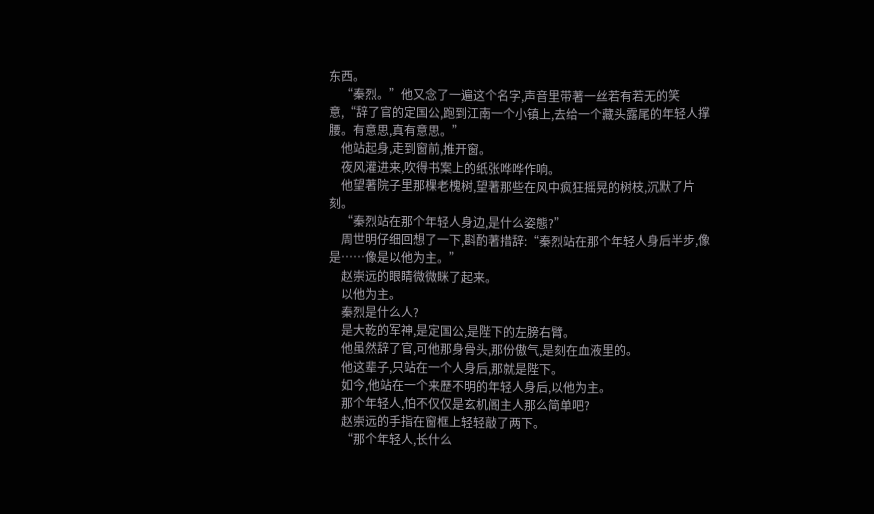东西。
    “秦烈。”他又念了一遍这个名字,声音里带著一丝若有若无的笑意,“辞了官的定国公,跑到江南一个小镇上,去给一个藏头露尾的年轻人撑腰。有意思,真有意思。”
    他站起身,走到窗前,推开窗。
    夜风灌进来,吹得书案上的纸张哗哗作响。
    他望著院子里那棵老槐树,望著那些在风中疯狂摇晃的树枝,沉默了片刻。
    “秦烈站在那个年轻人身边,是什么姿態?”
    周世明仔细回想了一下,斟酌著措辞:“秦烈站在那个年轻人身后半步,像是……像是以他为主。”
    赵崇远的眼睛微微眯了起来。
    以他为主。
    秦烈是什么人?
    是大乾的军神,是定国公,是陛下的左膀右臂。
    他虽然辞了官,可他那身骨头,那份傲气,是刻在血液里的。
    他这辈子,只站在一个人身后,那就是陛下。
    如今,他站在一个来歷不明的年轻人身后,以他为主。
    那个年轻人,怕不仅仅是玄机阁主人那么简单吧?
    赵崇远的手指在窗框上轻轻敲了两下。
    “那个年轻人,长什么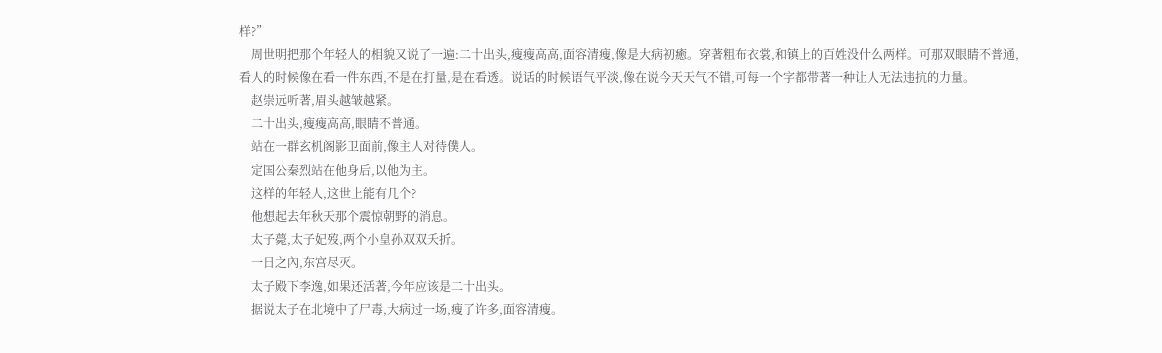样?”
    周世明把那个年轻人的相貌又说了一遍:二十出头,瘦瘦高高,面容清瘦,像是大病初癒。穿著粗布衣裳,和镇上的百姓没什么两样。可那双眼睛不普通,看人的时候像在看一件东西,不是在打量,是在看透。说话的时候语气平淡,像在说今天天气不错,可每一个字都带著一种让人无法违抗的力量。
    赵崇远听著,眉头越皱越紧。
    二十出头,瘦瘦高高,眼睛不普通。
    站在一群玄机阁影卫面前,像主人对待僕人。
    定国公秦烈站在他身后,以他为主。
    这样的年轻人,这世上能有几个?
    他想起去年秋天那个震惊朝野的消息。
    太子薨,太子妃歿,两个小皇孙双双夭折。
    一日之內,东宫尽灭。
    太子殿下李逸,如果还活著,今年应该是二十出头。
    据说太子在北境中了尸毒,大病过一场,瘦了许多,面容清瘦。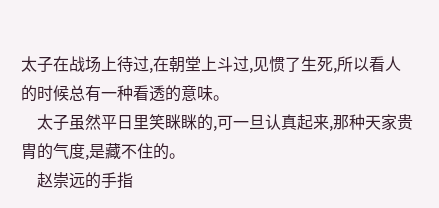太子在战场上待过,在朝堂上斗过,见惯了生死,所以看人的时候总有一种看透的意味。
    太子虽然平日里笑眯眯的,可一旦认真起来,那种天家贵胄的气度,是藏不住的。
    赵崇远的手指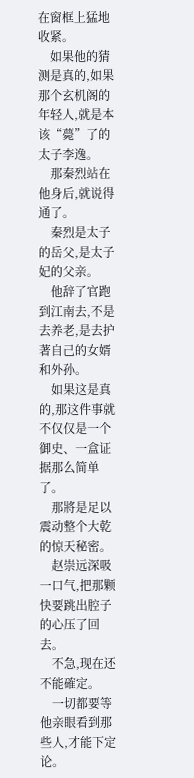在窗框上猛地收紧。
    如果他的猜测是真的,如果那个玄机阁的年轻人,就是本该“薨”了的太子李逸。
    那秦烈站在他身后,就说得通了。
    秦烈是太子的岳父,是太子妃的父亲。
    他辞了官跑到江南去,不是去养老,是去护著自己的女婿和外孙。
    如果这是真的,那这件事就不仅仅是一个御史、一盒证据那么简单了。
    那將是足以震动整个大乾的惊天秘密。
    赵崇远深吸一口气,把那颗快要跳出腔子的心压了回去。
    不急,现在还不能確定。
    一切都要等他亲眼看到那些人,才能下定论。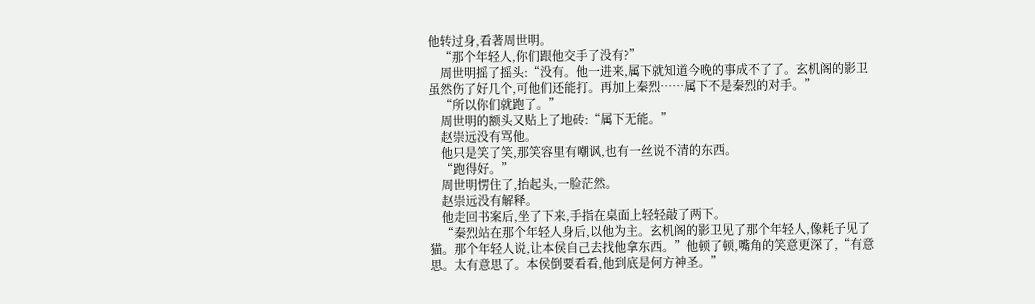他转过身,看著周世明。
    “那个年轻人,你们跟他交手了没有?”
    周世明摇了摇头:“没有。他一进来,属下就知道今晚的事成不了了。玄机阁的影卫虽然伤了好几个,可他们还能打。再加上秦烈……属下不是秦烈的对手。”
    “所以你们就跑了。”
    周世明的额头又贴上了地砖:“属下无能。”
    赵崇远没有骂他。
    他只是笑了笑,那笑容里有嘲讽,也有一丝说不清的东西。
    “跑得好。”
    周世明愣住了,抬起头,一脸茫然。
    赵崇远没有解释。
    他走回书案后,坐了下来,手指在桌面上轻轻敲了两下。
    “秦烈站在那个年轻人身后,以他为主。玄机阁的影卫见了那个年轻人,像耗子见了猫。那个年轻人说,让本侯自己去找他拿东西。”他顿了顿,嘴角的笑意更深了,“有意思。太有意思了。本侯倒要看看,他到底是何方神圣。”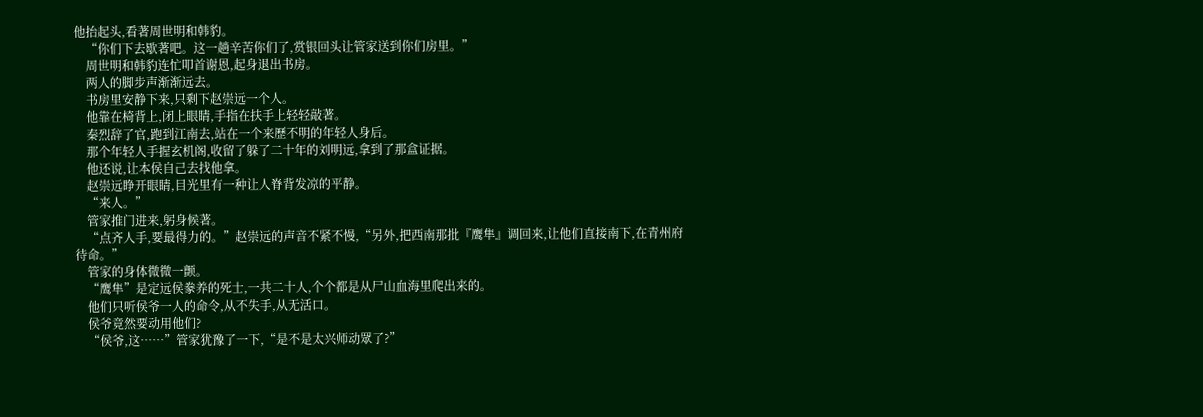他抬起头,看著周世明和韩豹。
    “你们下去歇著吧。这一趟辛苦你们了,赏银回头让管家送到你们房里。”
    周世明和韩豹连忙叩首谢恩,起身退出书房。
    两人的脚步声渐渐远去。
    书房里安静下来,只剩下赵崇远一个人。
    他靠在椅背上,闭上眼睛,手指在扶手上轻轻敲著。
    秦烈辞了官,跑到江南去,站在一个来歷不明的年轻人身后。
    那个年轻人手握玄机阁,收留了躲了二十年的刘明远,拿到了那盒证据。
    他还说,让本侯自己去找他拿。
    赵崇远睁开眼睛,目光里有一种让人脊背发凉的平静。
    “来人。”
    管家推门进来,躬身候著。
    “点齐人手,要最得力的。”赵崇远的声音不紧不慢,“另外,把西南那批『鹰隼』调回来,让他们直接南下,在青州府待命。”
    管家的身体微微一颤。
    “鹰隼”是定远侯豢养的死士,一共二十人,个个都是从尸山血海里爬出来的。
    他们只听侯爷一人的命令,从不失手,从无活口。
    侯爷竟然要动用他们?
    “侯爷,这……”管家犹豫了一下,“是不是太兴师动眾了?”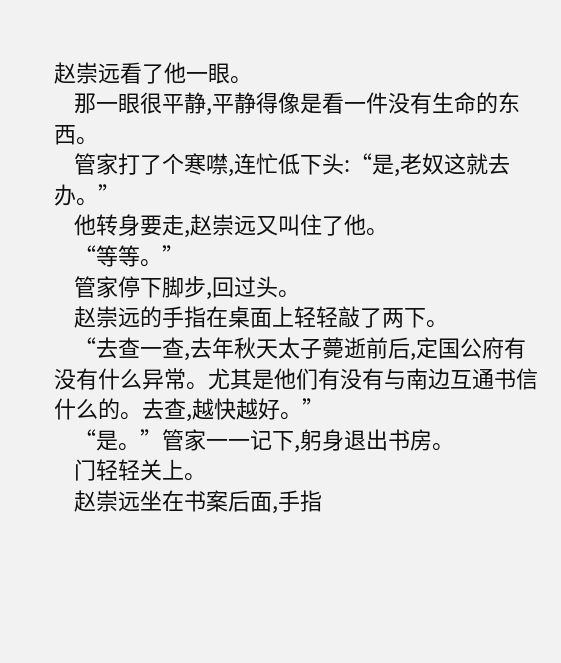赵崇远看了他一眼。
    那一眼很平静,平静得像是看一件没有生命的东西。
    管家打了个寒噤,连忙低下头:“是,老奴这就去办。”
    他转身要走,赵崇远又叫住了他。
    “等等。”
    管家停下脚步,回过头。
    赵崇远的手指在桌面上轻轻敲了两下。
    “去查一查,去年秋天太子薨逝前后,定国公府有没有什么异常。尤其是他们有没有与南边互通书信什么的。去查,越快越好。”
    “是。”管家一一记下,躬身退出书房。
    门轻轻关上。
    赵崇远坐在书案后面,手指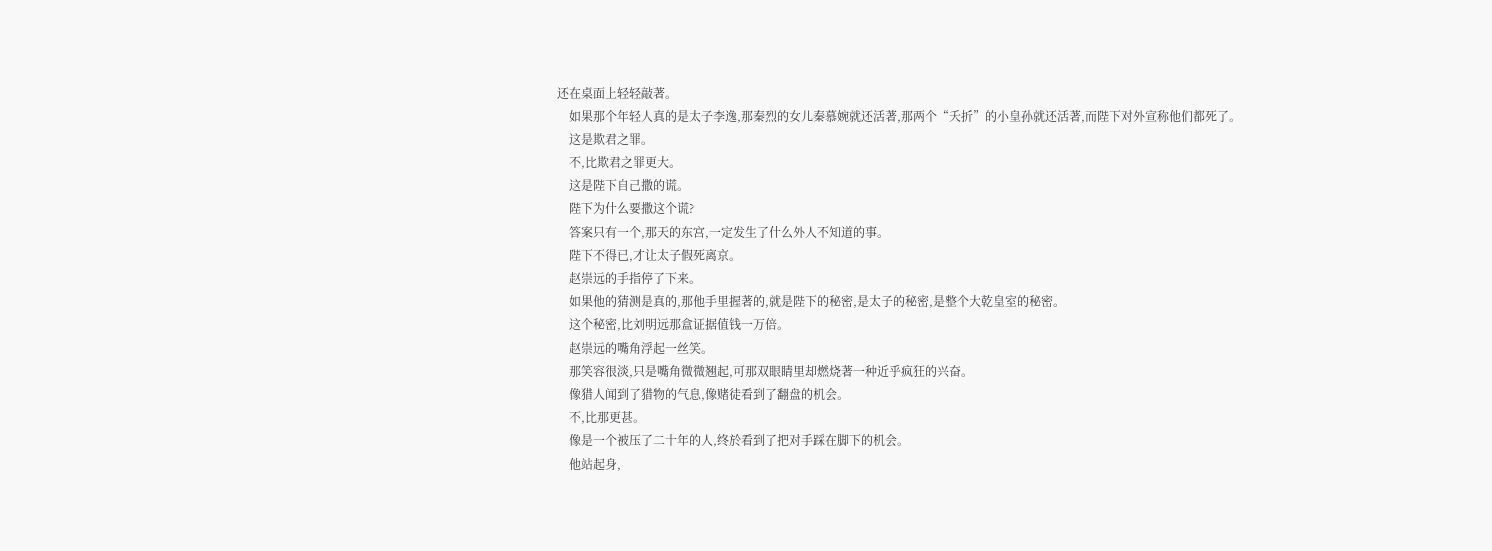还在桌面上轻轻敲著。
    如果那个年轻人真的是太子李逸,那秦烈的女儿秦慕婉就还活著,那两个“夭折”的小皇孙就还活著,而陛下对外宣称他们都死了。
    这是欺君之罪。
    不,比欺君之罪更大。
    这是陛下自己撒的谎。
    陛下为什么要撒这个谎?
    答案只有一个,那天的东宫,一定发生了什么外人不知道的事。
    陛下不得已,才让太子假死离京。
    赵崇远的手指停了下来。
    如果他的猜测是真的,那他手里握著的,就是陛下的秘密,是太子的秘密,是整个大乾皇室的秘密。
    这个秘密,比刘明远那盒证据值钱一万倍。
    赵崇远的嘴角浮起一丝笑。
    那笑容很淡,只是嘴角微微翘起,可那双眼睛里却燃烧著一种近乎疯狂的兴奋。
    像猎人闻到了猎物的气息,像赌徒看到了翻盘的机会。
    不,比那更甚。
    像是一个被压了二十年的人,终於看到了把对手踩在脚下的机会。
    他站起身,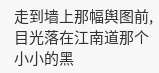走到墙上那幅舆图前,目光落在江南道那个小小的黑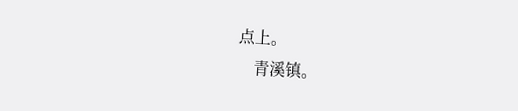点上。
    青溪镇。